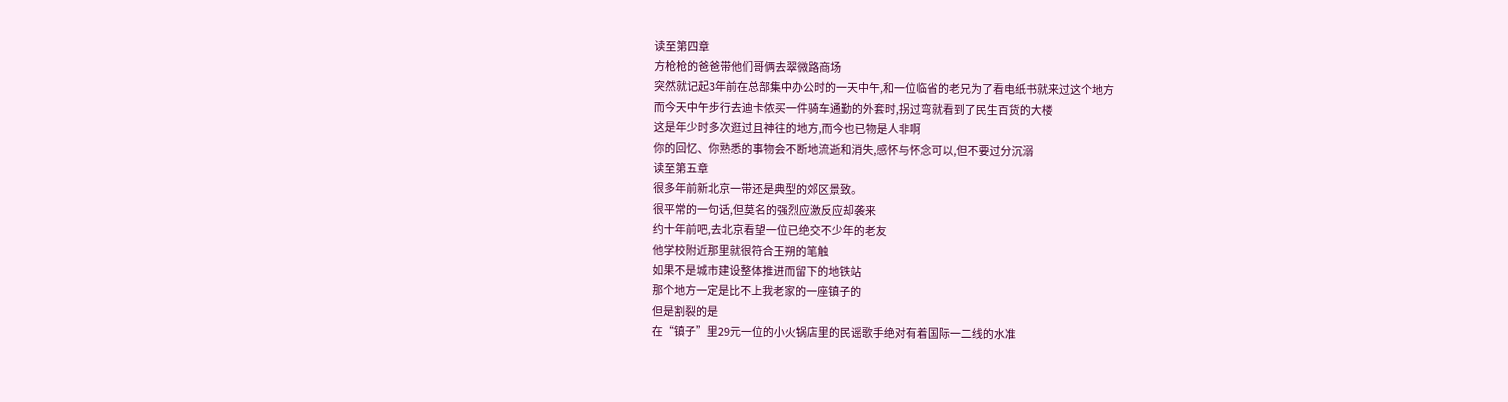读至第四章
方枪枪的爸爸带他们哥俩去翠微路商场
突然就记起3年前在总部集中办公时的一天中午,和一位临省的老兄为了看电纸书就来过这个地方
而今天中午步行去迪卡侬买一件骑车通勤的外套时,拐过弯就看到了民生百货的大楼
这是年少时多次逛过且神往的地方,而今也已物是人非啊
你的回忆、你熟悉的事物会不断地流逝和消失,感怀与怀念可以,但不要过分沉溺
读至第五章
很多年前新北京一带还是典型的郊区景致。
很平常的一句话,但莫名的强烈应激反应却袭来
约十年前吧,去北京看望一位已绝交不少年的老友
他学校附近那里就很符合王朔的笔触
如果不是城市建设整体推进而留下的地铁站
那个地方一定是比不上我老家的一座镇子的
但是割裂的是
在“镇子”里29元一位的小火锅店里的民谣歌手绝对有着国际一二线的水准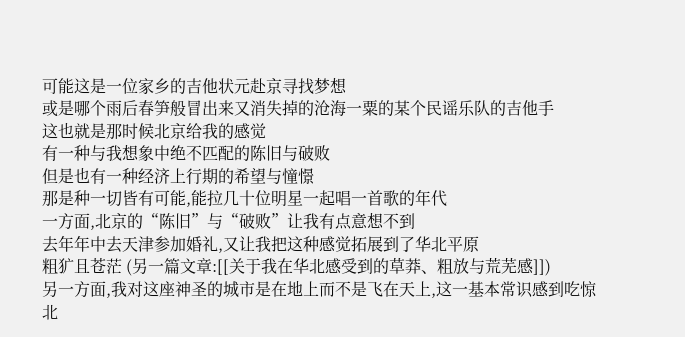可能这是一位家乡的吉他状元赴京寻找梦想
或是哪个雨后春笋般冒出来又消失掉的沧海一粟的某个民谣乐队的吉他手
这也就是那时候北京给我的感觉
有一种与我想象中绝不匹配的陈旧与破败
但是也有一种经济上行期的希望与憧憬
那是种一切皆有可能,能拉几十位明星一起唱一首歌的年代
一方面,北京的“陈旧”与“破败”让我有点意想不到
去年年中去天津参加婚礼,又让我把这种感觉拓展到了华北平原
粗犷且苍茫 (另一篇文章:[[关于我在华北感受到的草莽、粗放与荒芜感]])
另一方面,我对这座神圣的城市是在地上而不是飞在天上,这一基本常识感到吃惊
北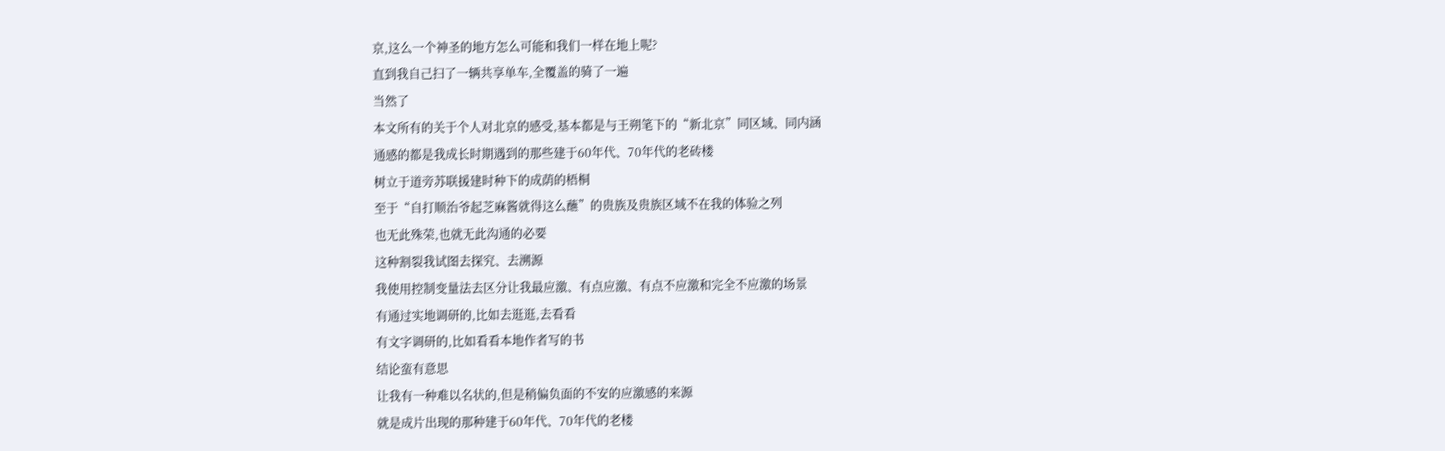京,这么一个神圣的地方怎么可能和我们一样在地上呢?
直到我自己扫了一辆共享单车,全覆盖的骑了一遍
当然了
本文所有的关于个人对北京的感受,基本都是与王朔笔下的“新北京”同区域、同内涵
通感的都是我成长时期遇到的那些建于60年代、70年代的老砖楼
树立于道旁苏联援建时种下的成荫的梧桐
至于“自打顺治爷起芝麻酱就得这么蘸”的贵族及贵族区域不在我的体验之列
也无此殊荣,也就无此沟通的必要
这种割裂我试图去探究、去溯源
我使用控制变量法去区分让我最应激、有点应激、有点不应激和完全不应激的场景
有通过实地调研的,比如去逛逛,去看看
有文字调研的,比如看看本地作者写的书
结论蛮有意思
让我有一种难以名状的,但是稍偏负面的不安的应激感的来源
就是成片出现的那种建于60年代、70年代的老楼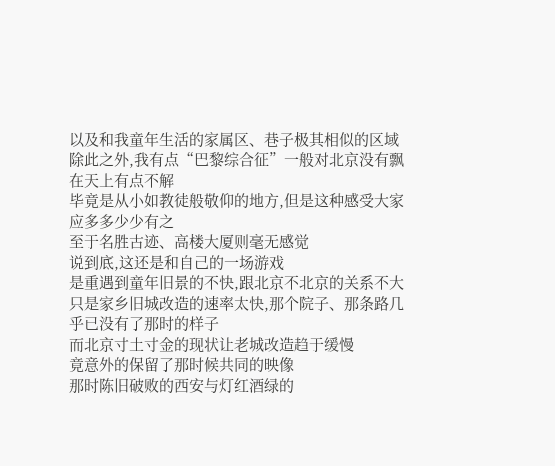以及和我童年生活的家属区、巷子极其相似的区域
除此之外,我有点“巴黎综合征”一般对北京没有飘在天上有点不解
毕竟是从小如教徒般敬仰的地方,但是这种感受大家应多多少少有之
至于名胜古迹、高楼大厦则毫无感觉
说到底,这还是和自己的一场游戏
是重遇到童年旧景的不快,跟北京不北京的关系不大
只是家乡旧城改造的速率太快,那个院子、那条路几乎已没有了那时的样子
而北京寸土寸金的现状让老城改造趋于缓慢
竟意外的保留了那时候共同的映像
那时陈旧破败的西安与灯红酒绿的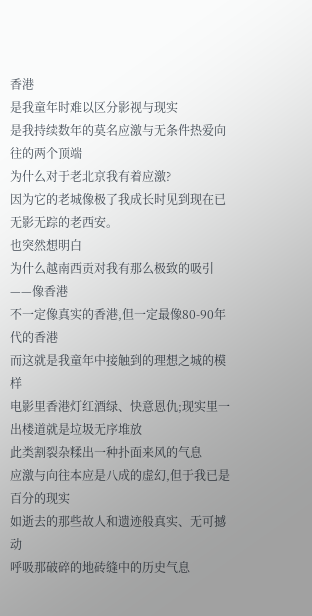香港
是我童年时难以区分影视与现实
是我持续数年的莫名应激与无条件热爱向往的两个顶端
为什么对于老北京我有着应激?
因为它的老城像极了我成长时见到现在已无影无踪的老西安。
也突然想明白
为什么越南西贡对我有那么极致的吸引——像香港
不一定像真实的香港,但一定最像80-90年代的香港
而这就是我童年中接触到的理想之城的模样
电影里香港灯红酒绿、快意恩仇;现实里一出楼道就是垃圾无序堆放
此类割裂杂糅出一种扑面来风的气息
应激与向往本应是八成的虚幻,但于我已是百分的现实
如逝去的那些故人和遗迹般真实、无可撼动
呼吸那破碎的地砖缝中的历史气息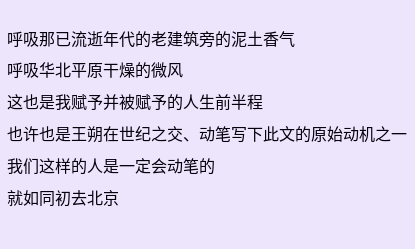呼吸那已流逝年代的老建筑旁的泥土香气
呼吸华北平原干燥的微风
这也是我赋予并被赋予的人生前半程
也许也是王朔在世纪之交、动笔写下此文的原始动机之一
我们这样的人是一定会动笔的
就如同初去北京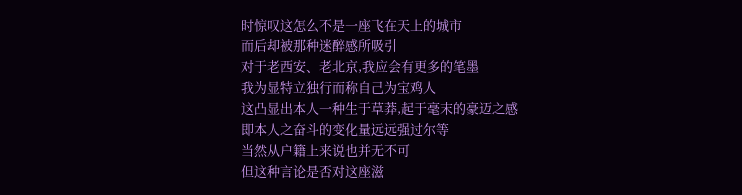时惊叹这怎么不是一座飞在天上的城市
而后却被那种迷醉感所吸引
对于老西安、老北京,我应会有更多的笔墨
我为显特立独行而称自己为宝鸡人
这凸显出本人一种生于草莽,起于毫末的豪迈之感
即本人之奋斗的变化量远远强过尔等
当然从户籍上来说也并无不可
但这种言论是否对这座滋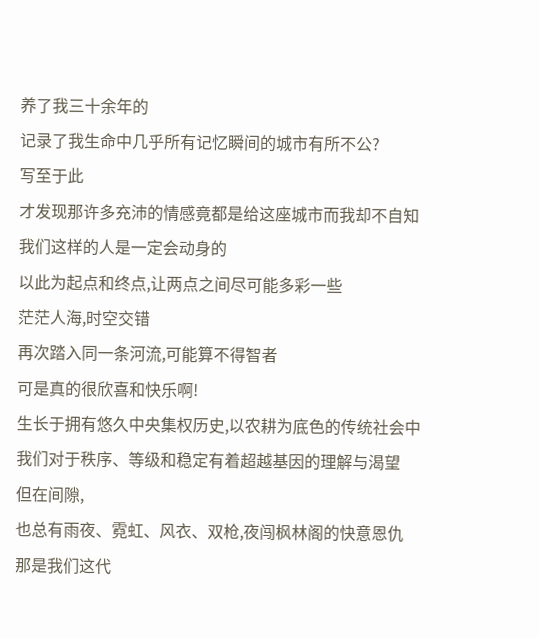养了我三十余年的
记录了我生命中几乎所有记忆瞬间的城市有所不公?
写至于此
才发现那许多充沛的情感竟都是给这座城市而我却不自知
我们这样的人是一定会动身的
以此为起点和终点,让两点之间尽可能多彩一些
茫茫人海,时空交错
再次踏入同一条河流,可能算不得智者
可是真的很欣喜和快乐啊!
生长于拥有悠久中央集权历史,以农耕为底色的传统社会中
我们对于秩序、等级和稳定有着超越基因的理解与渴望
但在间隙,
也总有雨夜、霓虹、风衣、双枪,夜闯枫林阁的快意恩仇
那是我们这代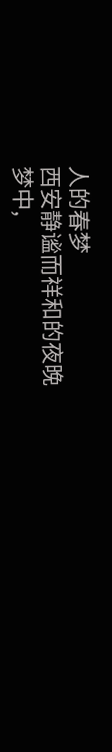人的春梦
西安静谧而祥和的夜晚
梦中,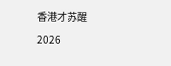香港才苏醒
2026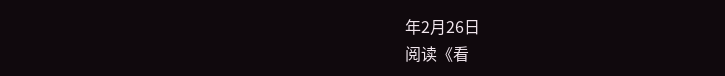年2月26日
阅读《看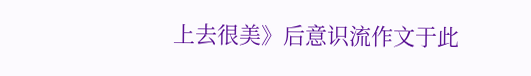上去很美》后意识流作文于此